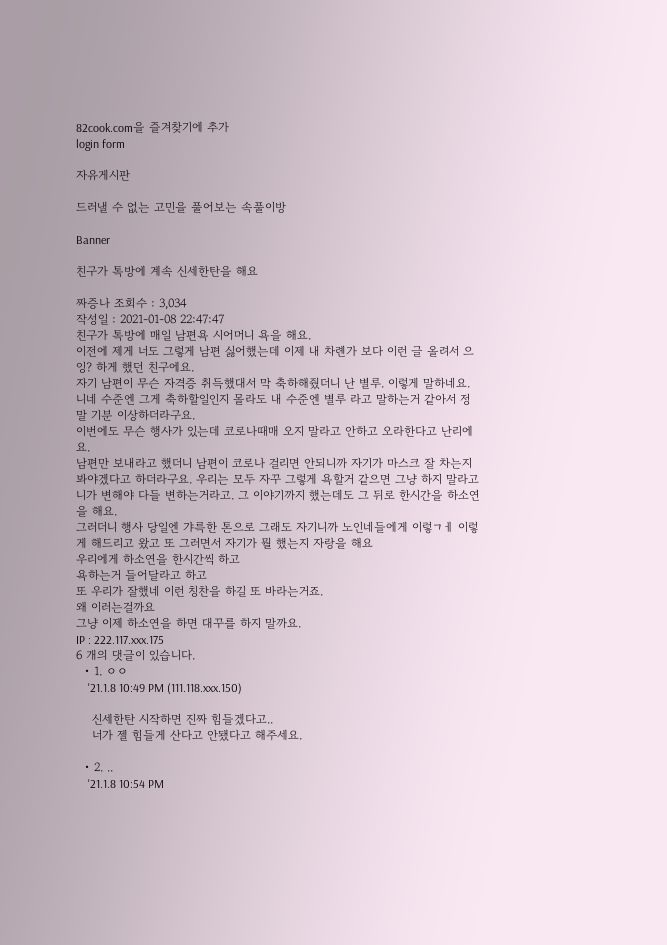82cook.com을 즐겨찾기에 추가
login form

자유게시판

드러낼 수 없는 고민을 풀어보는 속풀이방

Banner

친구가 톡방에 계속 신세한탄을 해요

짜증나 조회수 : 3,034
작성일 : 2021-01-08 22:47:47
친구가 톡방에 매일 남편욕 시어머니 욕을 해요.
이전에 제게 너도 그렇게 남편 싫어했는데 이제 내 차롄가 보다 이런 글 올려서 으잉? 하게 했던 친구에요.
자기 남편이 무슨 자격증 취득했대서 막 축하해줬더니 난 별루. 이렇게 말하네요. 니네 수준엔 그게 축하할일인지 몰라도 내 수준엔 별루 라고 말하는거 같아서 정말 기분 이상하더라구요.
이번에도 무슨 행사가 있는데 코로나때매 오지 말라고 안하고 오라한다고 난리에요.
남편만 보내라고 했더니 남편이 코로나 걸리면 안되니까 자기가 마스크 잘 차는지 봐야겠다고 하더라구요. 우리는 모두 자꾸 그렇게 욕할거 같으면 그냥 하지 말라고 니가 변해야 다들 변하는거라고. 그 이야기까지 했는데도 그 뒤로 한시간을 하소연을 해요.
그러더니 행사 당일엔 갸륵한 톤으로 그래도 자기니까 노인네들에게 이렇ㄱㅔ 이렇게 해드리고 왔고 또 그러면서 자기가 뭘 했는지 자랑을 해요
우리에게 하소연을 한시간씩 하고
욕하는거 들어달라고 하고
또 우리가 잘했네 이런 칭찬을 하길 또 바라는거죠.
왜 이러는걸까요
그냥 이제 하소연을 하면 대꾸를 하지 말까요.
IP : 222.117.xxx.175
6 개의 댓글이 있습니다.
  • 1. ㅇㅇ
    '21.1.8 10:49 PM (111.118.xxx.150)

    신세한탄 시작하면 진짜 힘들겠다고..
    너가 젤 힘들게 산다고 안됐다고 해주세요.

  • 2. ..
    '21.1.8 10:54 PM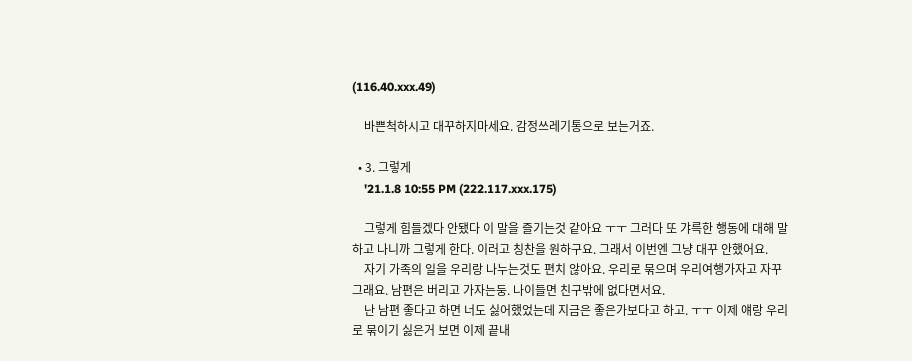(116.40.xxx.49)

    바쁜척하시고 대꾸하지마세요. 감정쓰레기통으로 보는거죠.

  • 3. 그렇게
    '21.1.8 10:55 PM (222.117.xxx.175)

    그렇게 힘들겠다 안됐다 이 말을 즐기는것 같아요 ㅜㅜ 그러다 또 갸륵한 행동에 대해 말하고 나니까 그렇게 한다. 이러고 칭찬을 원하구요. 그래서 이번엔 그냥 대꾸 안했어요.
    자기 가족의 일을 우리랑 나누는것도 편치 않아요. 우리로 묶으며 우리여행가자고 자꾸 그래요. 남편은 버리고 가자는둥. 나이들면 친구밖에 없다면서요.
    난 남편 좋다고 하면 너도 싫어했었는데 지금은 좋은가보다고 하고. ㅜㅜ 이제 얘랑 우리로 묶이기 싫은거 보면 이제 끝내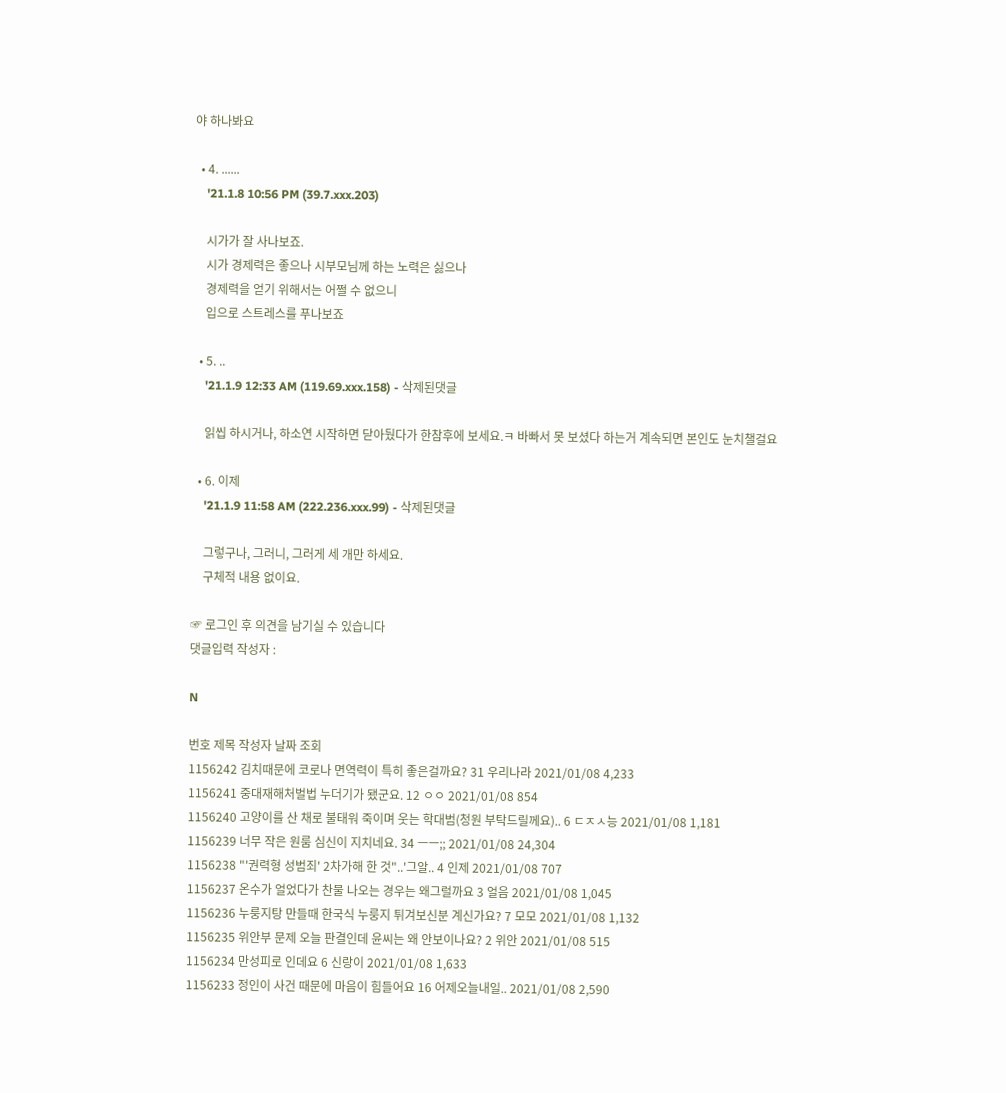야 하나봐요

  • 4. ......
    '21.1.8 10:56 PM (39.7.xxx.203)

    시가가 잘 사나보죠.
    시가 경제력은 좋으나 시부모님께 하는 노력은 싫으나
    경제력을 얻기 위해서는 어쩔 수 없으니
    입으로 스트레스를 푸나보죠

  • 5. ..
    '21.1.9 12:33 AM (119.69.xxx.158) - 삭제된댓글

    읽씹 하시거나, 하소연 시작하면 닫아뒀다가 한참후에 보세요.ㅋ 바빠서 못 보셨다 하는거 계속되면 본인도 눈치챌걸요

  • 6. 이제
    '21.1.9 11:58 AM (222.236.xxx.99) - 삭제된댓글

    그렇구나, 그러니, 그러게 세 개만 하세요.
    구체적 내용 없이요.

☞ 로그인 후 의견을 남기실 수 있습니다
댓글입력 작성자 :

N

번호 제목 작성자 날짜 조회
1156242 김치때문에 코로나 면역력이 특히 좋은걸까요? 31 우리나라 2021/01/08 4,233
1156241 중대재해처벌법 누더기가 됐군요. 12 ㅇㅇ 2021/01/08 854
1156240 고양이를 산 채로 불태워 죽이며 웃는 학대범(청원 부탁드릴께요).. 6 ㄷㅈㅅ능 2021/01/08 1,181
1156239 너무 작은 원룸 심신이 지치네요. 34 ㅡㅡ;; 2021/01/08 24,304
1156238 "'권력형 성범죄' 2차가해 한 것"..'그알.. 4 인제 2021/01/08 707
1156237 온수가 얼었다가 찬물 나오는 경우는 왜그럴까요 3 얼음 2021/01/08 1,045
1156236 누룽지탕 만들때 한국식 누룽지 튀겨보신분 계신가요? 7 모모 2021/01/08 1,132
1156235 위안부 문제 오늘 판결인데 윤씨는 왜 안보이나요? 2 위안 2021/01/08 515
1156234 만성피로 인데요 6 신랑이 2021/01/08 1,633
1156233 정인이 사건 때문에 마음이 힘들어요 16 어제오늘내일.. 2021/01/08 2,590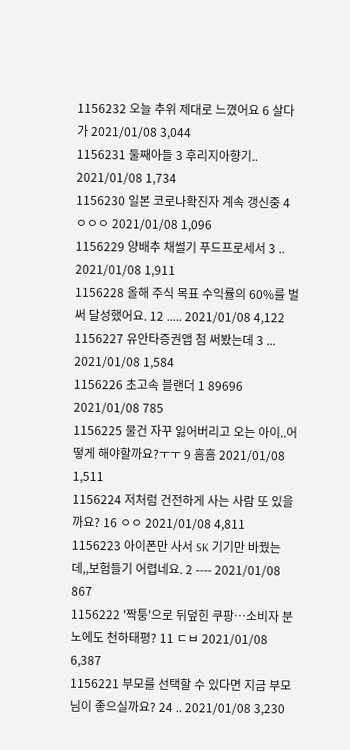1156232 오늘 추위 제대로 느꼈어요 6 살다가 2021/01/08 3,044
1156231 둘째아들 3 후리지아향기.. 2021/01/08 1,734
1156230 일본 코로나확진자 계속 갱신중 4 ㅇㅇㅇ 2021/01/08 1,096
1156229 양배추 채썰기 푸드프로세서 3 .. 2021/01/08 1,911
1156228 올해 주식 목표 수익률의 60%를 벌써 달성했어요. 12 ..... 2021/01/08 4,122
1156227 유안타증권앱 첨 써봤는데 3 ... 2021/01/08 1,584
1156226 초고속 블랜더 1 89696 2021/01/08 785
1156225 물건 자꾸 잃어버리고 오는 아이..어떻게 해야할까요?ㅜㅜ 9 흠흠 2021/01/08 1,511
1156224 저처럼 건전하게 사는 사람 또 있을까요? 16 ㅇㅇ 2021/01/08 4,811
1156223 아이폰만 사서 SK 기기만 바꿨는데,,보험들기 어렵네요. 2 ---- 2021/01/08 867
1156222 '짝퉁'으로 뒤덮힌 쿠팡…소비자 분노에도 천하태평? 11 ㄷㅂ 2021/01/08 6,387
1156221 부모를 선택할 수 있다면 지금 부모님이 좋으실까요? 24 .. 2021/01/08 3,230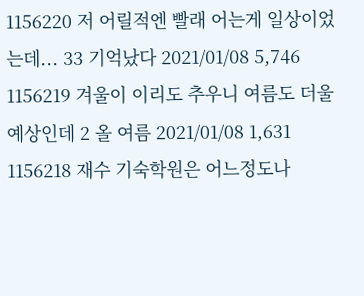1156220 저 어릴적엔 빨래 어는게 일상이었는데... 33 기억났다 2021/01/08 5,746
1156219 겨울이 이리도 추우니 여름도 더울 예상인데 2 올 여름 2021/01/08 1,631
1156218 재수 기숙학원은 어느정도나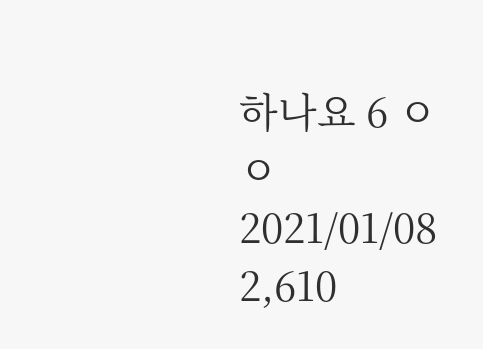하나요 6 ㅇㅇ 2021/01/08 2,610